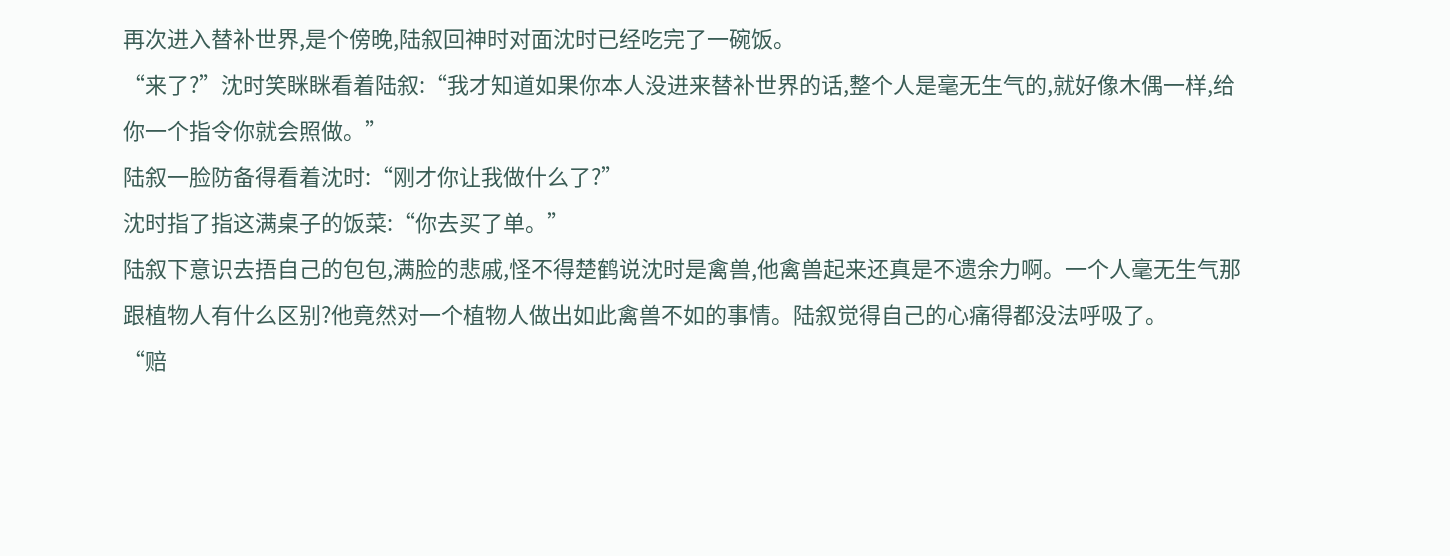再次进入替补世界,是个傍晚,陆叙回神时对面沈时已经吃完了一碗饭。
“来了?”沈时笑眯眯看着陆叙:“我才知道如果你本人没进来替补世界的话,整个人是毫无生气的,就好像木偶一样,给你一个指令你就会照做。”
陆叙一脸防备得看着沈时:“刚才你让我做什么了?”
沈时指了指这满桌子的饭菜:“你去买了单。”
陆叙下意识去捂自己的包包,满脸的悲戚,怪不得楚鹤说沈时是禽兽,他禽兽起来还真是不遗余力啊。一个人毫无生气那跟植物人有什么区别?他竟然对一个植物人做出如此禽兽不如的事情。陆叙觉得自己的心痛得都没法呼吸了。
“赔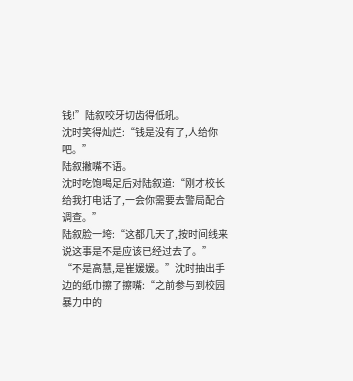钱!”陆叙咬牙切齿得低吼。
沈时笑得灿烂:“钱是没有了,人给你吧。”
陆叙撇嘴不语。
沈时吃饱喝足后对陆叙道:“刚才校长给我打电话了,一会你需要去警局配合调查。”
陆叙脸一垮:“这都几天了,按时间线来说这事是不是应该已经过去了。”
“不是高慧,是崔媛媛。”沈时抽出手边的纸巾擦了擦嘴:“之前参与到校园暴力中的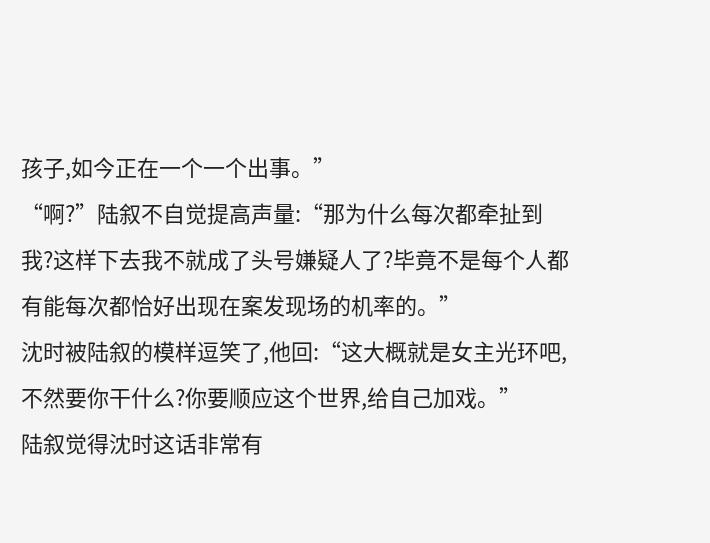孩子,如今正在一个一个出事。”
“啊?”陆叙不自觉提高声量:“那为什么每次都牵扯到我?这样下去我不就成了头号嫌疑人了?毕竟不是每个人都有能每次都恰好出现在案发现场的机率的。”
沈时被陆叙的模样逗笑了,他回:“这大概就是女主光环吧,不然要你干什么?你要顺应这个世界,给自己加戏。”
陆叙觉得沈时这话非常有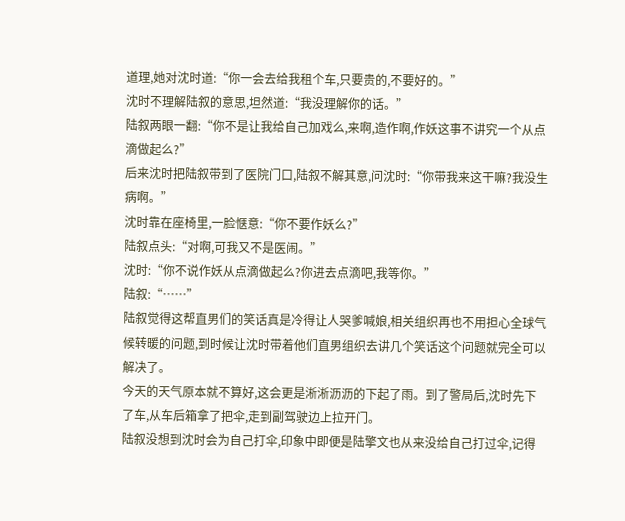道理,她对沈时道:“你一会去给我租个车,只要贵的,不要好的。”
沈时不理解陆叙的意思,坦然道:“我没理解你的话。”
陆叙两眼一翻:“你不是让我给自己加戏么,来啊,造作啊,作妖这事不讲究一个从点滴做起么?”
后来沈时把陆叙带到了医院门口,陆叙不解其意,问沈时:“你带我来这干嘛?我没生病啊。”
沈时靠在座椅里,一脸惬意:“你不要作妖么?”
陆叙点头:“对啊,可我又不是医闹。”
沈时:“你不说作妖从点滴做起么?你进去点滴吧,我等你。”
陆叙:“……”
陆叙觉得这帮直男们的笑话真是冷得让人哭爹喊娘,相关组织再也不用担心全球气候转暖的问题,到时候让沈时带着他们直男组织去讲几个笑话这个问题就完全可以解决了。
今天的天气原本就不算好,这会更是淅淅沥沥的下起了雨。到了警局后,沈时先下了车,从车后箱拿了把伞,走到副驾驶边上拉开门。
陆叙没想到沈时会为自己打伞,印象中即便是陆擎文也从来没给自己打过伞,记得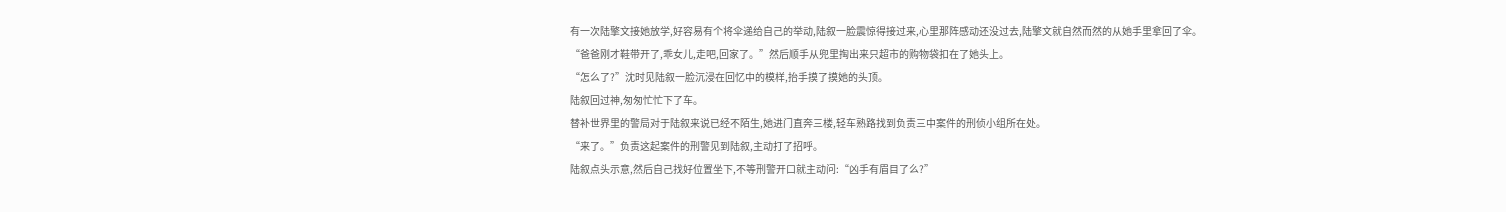有一次陆擎文接她放学,好容易有个将伞递给自己的举动,陆叙一脸震惊得接过来,心里那阵感动还没过去,陆擎文就自然而然的从她手里拿回了伞。
“爸爸刚才鞋带开了,乖女儿,走吧,回家了。”然后顺手从兜里掏出来只超市的购物袋扣在了她头上。
“怎么了?”沈时见陆叙一脸沉浸在回忆中的模样,抬手摸了摸她的头顶。
陆叙回过神,匆匆忙忙下了车。
替补世界里的警局对于陆叙来说已经不陌生,她进门直奔三楼,轻车熟路找到负责三中案件的刑侦小组所在处。
“来了。”负责这起案件的刑警见到陆叙,主动打了招呼。
陆叙点头示意,然后自己找好位置坐下,不等刑警开口就主动问:“凶手有眉目了么?”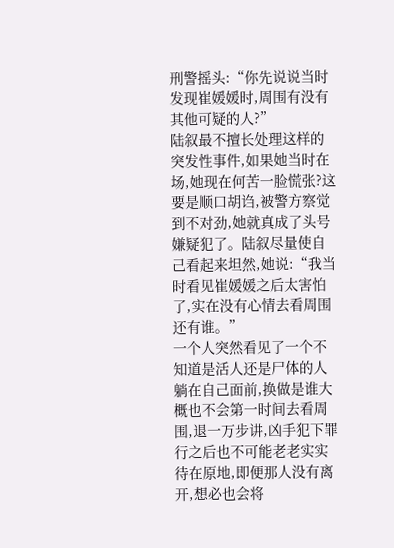刑警摇头:“你先说说当时发现崔媛媛时,周围有没有其他可疑的人?”
陆叙最不擅长处理这样的突发性事件,如果她当时在场,她现在何苦一脸慌张?这要是顺口胡诌,被警方察觉到不对劲,她就真成了头号嫌疑犯了。陆叙尽量使自己看起来坦然,她说:“我当时看见崔媛媛之后太害怕了,实在没有心情去看周围还有谁。”
一个人突然看见了一个不知道是活人还是尸体的人躺在自己面前,换做是谁大概也不会第一时间去看周围,退一万步讲,凶手犯下罪行之后也不可能老老实实待在原地,即便那人没有离开,想必也会将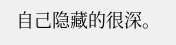自己隐藏的很深。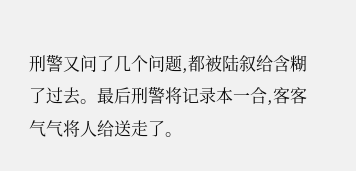刑警又问了几个问题,都被陆叙给含糊了过去。最后刑警将记录本一合,客客气气将人给送走了。